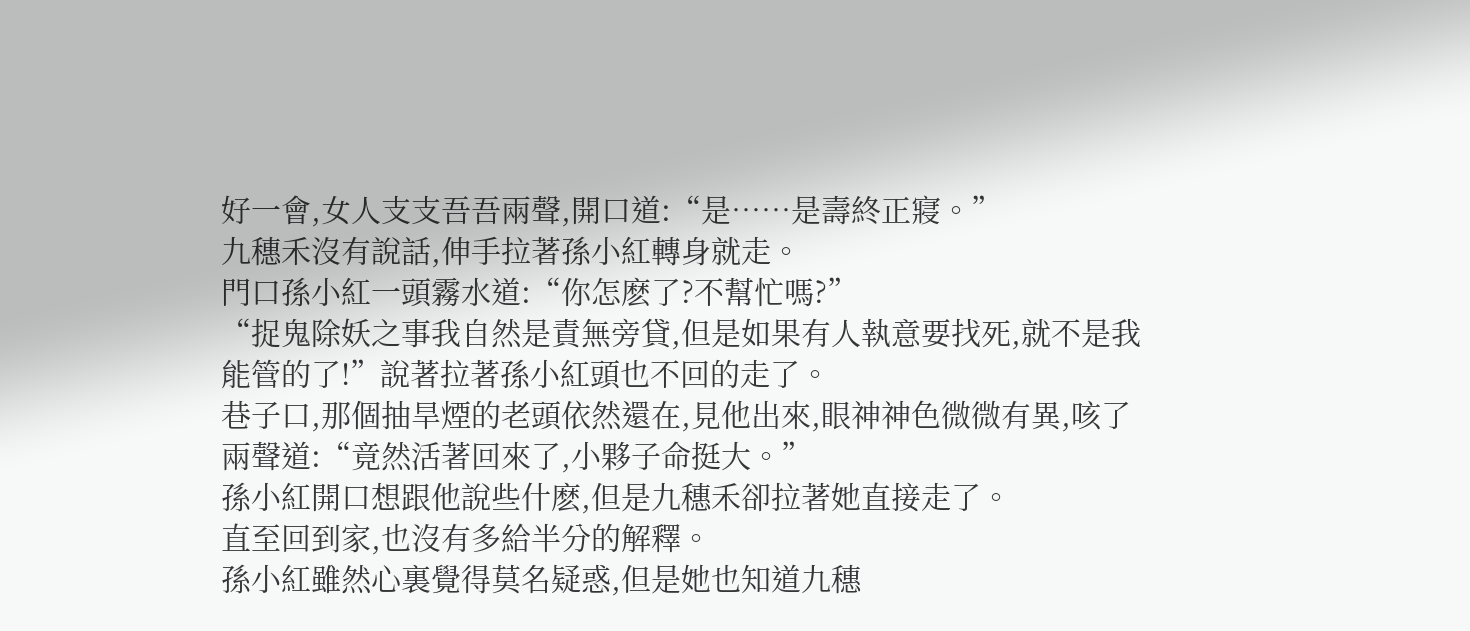好一會,女人支支吾吾兩聲,開口道:“是……是壽終正寢。”
九穗禾沒有說話,伸手拉著孫小紅轉身就走。
門口孫小紅一頭霧水道:“你怎麽了?不幫忙嗎?”
“捉鬼除妖之事我自然是責無旁貸,但是如果有人執意要找死,就不是我能管的了!”說著拉著孫小紅頭也不回的走了。
巷子口,那個抽旱煙的老頭依然還在,見他出來,眼神神色微微有異,咳了兩聲道:“竟然活著回來了,小夥子命挺大。”
孫小紅開口想跟他說些什麽,但是九穗禾卻拉著她直接走了。
直至回到家,也沒有多給半分的解釋。
孫小紅雖然心裏覺得莫名疑惑,但是她也知道九穗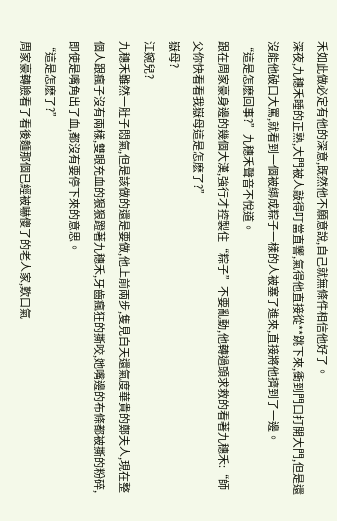禾如此做必定有他的深意,既然他不願意說,自己就無條件相信他好了。
深夜,九穗禾睡的正熟,大門被人敲得叮當直響,氣得他直接從**跳下來,衝到門口打開大門,但是還沒能他破口大罵,就看到一個被綁成粽子一樣的人被塞了進來,直接將他擠到了一邊。
“這是怎麽回事?”九穗禾聲音不悅道。
跟在周家豪身邊的幾個大漢,強行才控製住“粽子”不要亂動,他轉過頭求救的看著九穗禾:“師父你快看看我嶽母這是怎麽了?”
嶽母?
江婉兒?
九穗禾雖然一肚子悶氣,但是該做的還是要做,他上前兩步,隻見白天還氣度華貴的鄭夫人,現在整個人跟瘋子沒有兩樣,雙眼充血的狠狠蹬著九穗禾,牙齒瘋狂的撕咬,她嘴邊的布條都被撕的粉碎,即使是嘴角出了血,都沒有要停下來的意思。
“這是怎麽了?”
周家豪轉臉看了看後麵那個已經被嚇傻了的老人家,歎口氣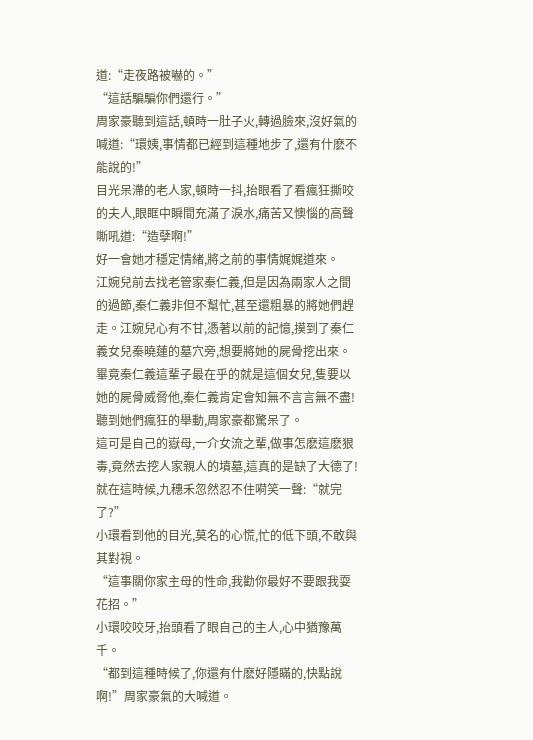道:“走夜路被嚇的。”
“這話騙騙你們還行。”
周家豪聽到這話,頓時一肚子火,轉過臉來,沒好氣的喊道:“環姨,事情都已經到這種地步了,還有什麽不能說的!”
目光呆滯的老人家,頓時一抖,抬眼看了看瘋狂撕咬的夫人,眼眶中瞬間充滿了淚水,痛苦又懊惱的高聲嘶吼道:“造孽啊!”
好一會她才穩定情緒,將之前的事情娓娓道來。
江婉兒前去找老管家秦仁義,但是因為兩家人之間的過節,秦仁義非但不幫忙,甚至還粗暴的將她們趕走。江婉兒心有不甘,憑著以前的記憶,摸到了秦仁義女兒秦曉蓮的墓穴旁,想要將她的屍骨挖出來。
畢竟秦仁義這輩子最在乎的就是這個女兒,隻要以她的屍骨威脅他,秦仁義肯定會知無不言言無不盡!
聽到她們瘋狂的舉動,周家豪都驚呆了。
這可是自己的嶽母,一介女流之輩,做事怎麽這麽狠毒,竟然去挖人家親人的墳墓,這真的是缺了大德了!
就在這時候,九穗禾忽然忍不住嗬笑一聲:“就完了?”
小環看到他的目光,莫名的心慌,忙的低下頭,不敢與其對視。
“這事關你家主母的性命,我勸你最好不要跟我耍花招。”
小環咬咬牙,抬頭看了眼自己的主人,心中猶豫萬千。
“都到這種時候了,你還有什麽好隱瞞的,快點說啊!”周家豪氣的大喊道。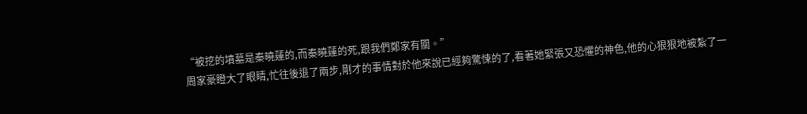“被挖的墳墓是秦曉蓮的,而秦曉蓮的死,跟我們鄭家有關。”
周家豪瞪大了眼睛,忙往後退了兩步,剛才的事情對於他來說已經夠驚悚的了,看著她緊張又恐懼的神色,他的心狠狠地被紮了一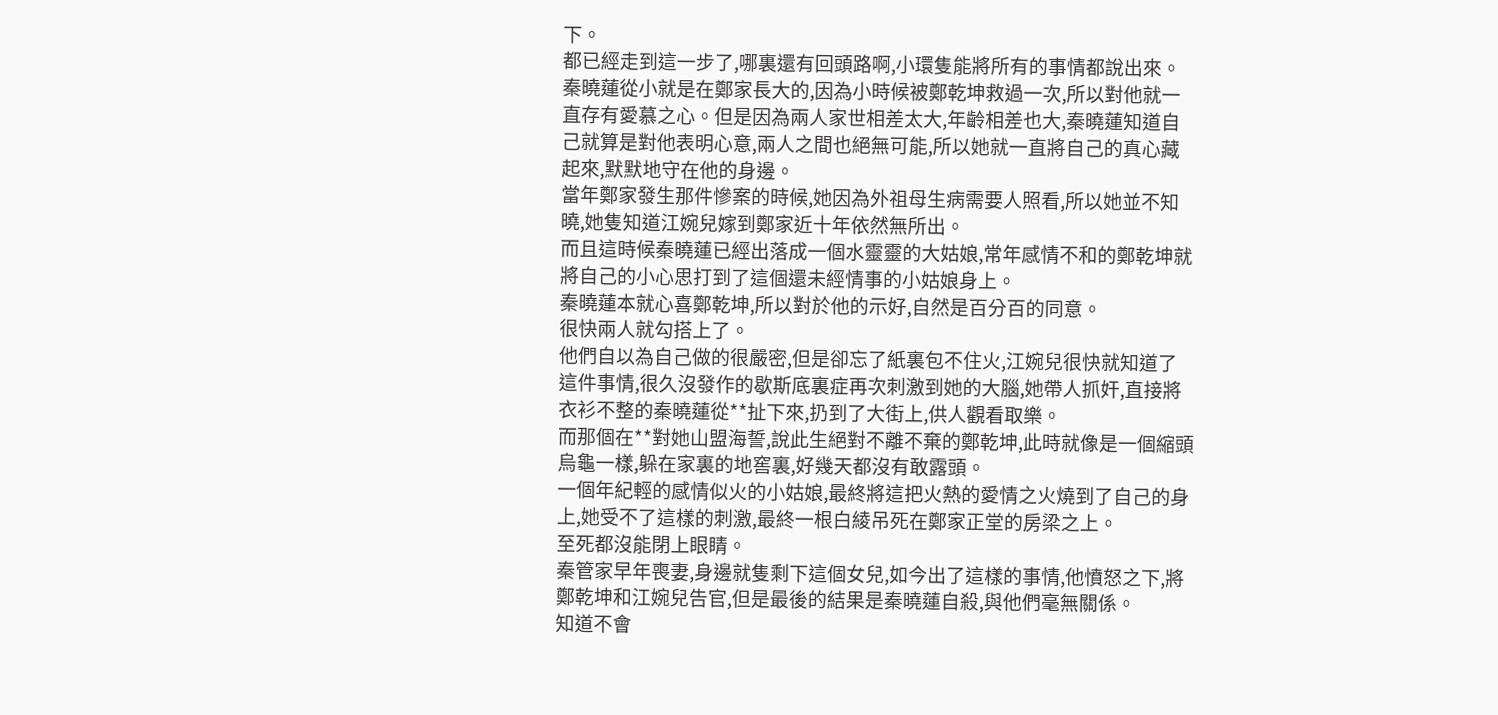下。
都已經走到這一步了,哪裏還有回頭路啊,小環隻能將所有的事情都說出來。
秦曉蓮從小就是在鄭家長大的,因為小時候被鄭乾坤救過一次,所以對他就一直存有愛慕之心。但是因為兩人家世相差太大,年齡相差也大,秦曉蓮知道自己就算是對他表明心意,兩人之間也絕無可能,所以她就一直將自己的真心藏起來,默默地守在他的身邊。
當年鄭家發生那件慘案的時候,她因為外祖母生病需要人照看,所以她並不知曉,她隻知道江婉兒嫁到鄭家近十年依然無所出。
而且這時候秦曉蓮已經出落成一個水靈靈的大姑娘,常年感情不和的鄭乾坤就將自己的小心思打到了這個還未經情事的小姑娘身上。
秦曉蓮本就心喜鄭乾坤,所以對於他的示好,自然是百分百的同意。
很快兩人就勾搭上了。
他們自以為自己做的很嚴密,但是卻忘了紙裏包不住火,江婉兒很快就知道了這件事情,很久沒發作的歇斯底裏症再次刺激到她的大腦,她帶人抓奸,直接將衣衫不整的秦曉蓮從**扯下來,扔到了大街上,供人觀看取樂。
而那個在**對她山盟海誓,說此生絕對不離不棄的鄭乾坤,此時就像是一個縮頭烏龜一樣,躲在家裏的地窖裏,好幾天都沒有敢露頭。
一個年紀輕的感情似火的小姑娘,最終將這把火熱的愛情之火燒到了自己的身上,她受不了這樣的刺激,最終一根白綾吊死在鄭家正堂的房梁之上。
至死都沒能閉上眼睛。
秦管家早年喪妻,身邊就隻剩下這個女兒,如今出了這樣的事情,他憤怒之下,將鄭乾坤和江婉兒告官,但是最後的結果是秦曉蓮自殺,與他們毫無關係。
知道不會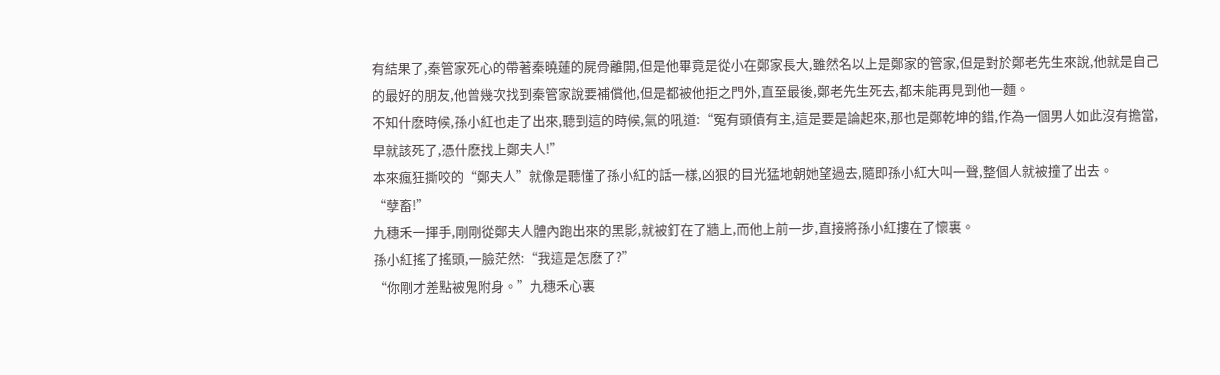有結果了,秦管家死心的帶著秦曉蓮的屍骨離開,但是他畢竟是從小在鄭家長大,雖然名以上是鄭家的管家,但是對於鄭老先生來說,他就是自己的最好的朋友,他曾幾次找到秦管家說要補償他,但是都被他拒之門外,直至最後,鄭老先生死去,都未能再見到他一麵。
不知什麽時候,孫小紅也走了出來,聽到這的時候,氣的吼道:“冤有頭債有主,這是要是論起來,那也是鄭乾坤的錯,作為一個男人如此沒有擔當,早就該死了,憑什麽找上鄭夫人!”
本來瘋狂撕咬的“鄭夫人”就像是聽懂了孫小紅的話一樣,凶狠的目光猛地朝她望過去,隨即孫小紅大叫一聲,整個人就被撞了出去。
“孽畜!”
九穗禾一揮手,剛剛從鄭夫人體內跑出來的黑影,就被釘在了牆上,而他上前一步,直接將孫小紅摟在了懷裏。
孫小紅搖了搖頭,一臉茫然:“我這是怎麽了?”
“你剛才差點被鬼附身。”九穗禾心裏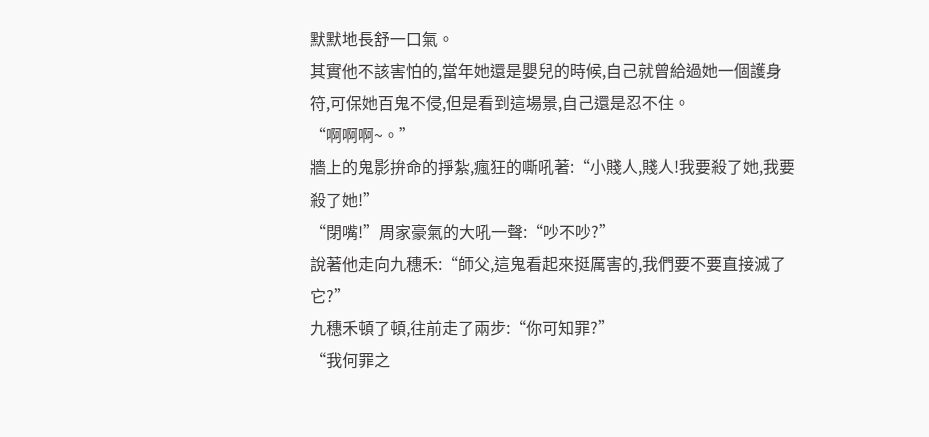默默地長舒一口氣。
其實他不該害怕的,當年她還是嬰兒的時候,自己就曾給過她一個護身符,可保她百鬼不侵,但是看到這場景,自己還是忍不住。
“啊啊啊~。”
牆上的鬼影拚命的掙紮,瘋狂的嘶吼著:“小賤人,賤人!我要殺了她,我要殺了她!”
“閉嘴!”周家豪氣的大吼一聲:“吵不吵?”
說著他走向九穗禾:“師父,這鬼看起來挺厲害的,我們要不要直接滅了它?”
九穗禾頓了頓,往前走了兩步:“你可知罪?”
“我何罪之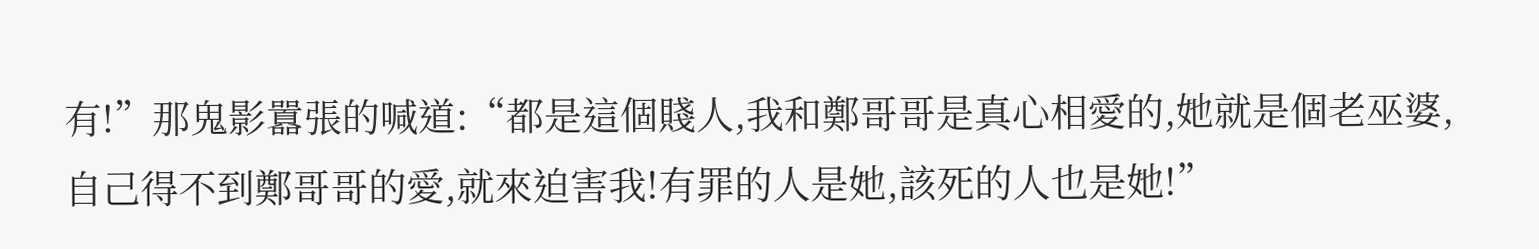有!”那鬼影囂張的喊道:“都是這個賤人,我和鄭哥哥是真心相愛的,她就是個老巫婆,自己得不到鄭哥哥的愛,就來迫害我!有罪的人是她,該死的人也是她!”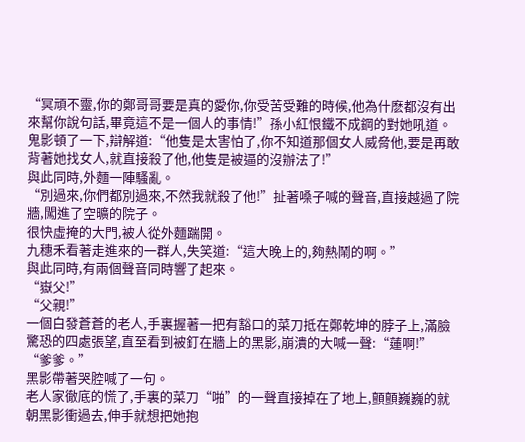“冥頑不靈,你的鄭哥哥要是真的愛你,你受苦受難的時候,他為什麽都沒有出來幫你說句話,畢竟這不是一個人的事情!”孫小紅恨鐵不成鋼的對她吼道。
鬼影頓了一下,辯解道:“他隻是太害怕了,你不知道那個女人威脅他,要是再敢背著她找女人,就直接殺了他,他隻是被逼的沒辦法了!”
與此同時,外麵一陣騷亂。
“別過來,你們都別過來,不然我就殺了他!”扯著嗓子喊的聲音,直接越過了院牆,闖進了空曠的院子。
很快虛掩的大門,被人從外麵踹開。
九穗禾看著走進來的一群人,失笑道:“這大晚上的,夠熱鬧的啊。”
與此同時,有兩個聲音同時響了起來。
“嶽父!”
“父親!”
一個白發蒼蒼的老人,手裏握著一把有豁口的菜刀抵在鄭乾坤的脖子上,滿臉驚恐的四處張望,直至看到被釘在牆上的黑影,崩潰的大喊一聲:“蓮啊!”
“爹爹。”
黑影帶著哭腔喊了一句。
老人家徹底的慌了,手裏的菜刀“啪”的一聲直接掉在了地上,顫顫巍巍的就朝黑影衝過去,伸手就想把她抱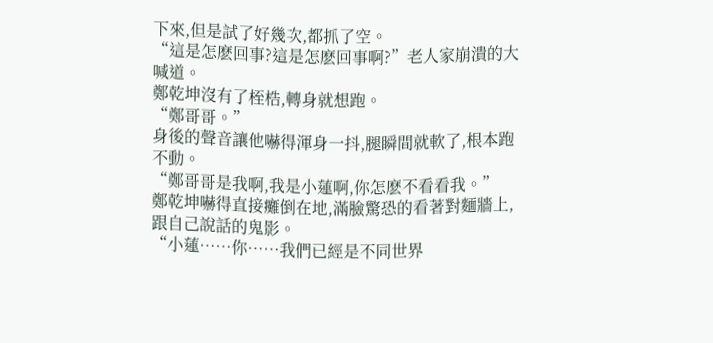下來,但是試了好幾次,都抓了空。
“這是怎麽回事?這是怎麽回事啊?”老人家崩潰的大喊道。
鄭乾坤沒有了桎梏,轉身就想跑。
“鄭哥哥。”
身後的聲音讓他嚇得渾身一抖,腿瞬間就軟了,根本跑不動。
“鄭哥哥是我啊,我是小蓮啊,你怎麽不看看我。”
鄭乾坤嚇得直接癱倒在地,滿臉驚恐的看著對麵牆上,跟自己說話的鬼影。
“小蓮……你……我們已經是不同世界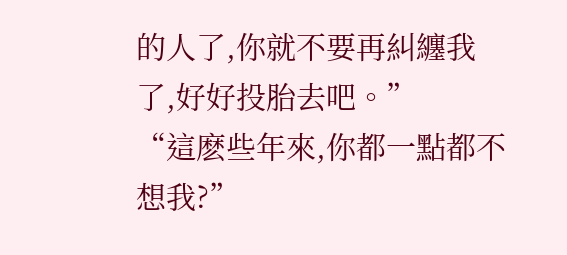的人了,你就不要再糾纏我了,好好投胎去吧。”
“這麽些年來,你都一點都不想我?”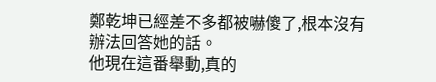鄭乾坤已經差不多都被嚇傻了,根本沒有辦法回答她的話。
他現在這番舉動,真的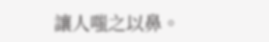讓人嗤之以鼻。